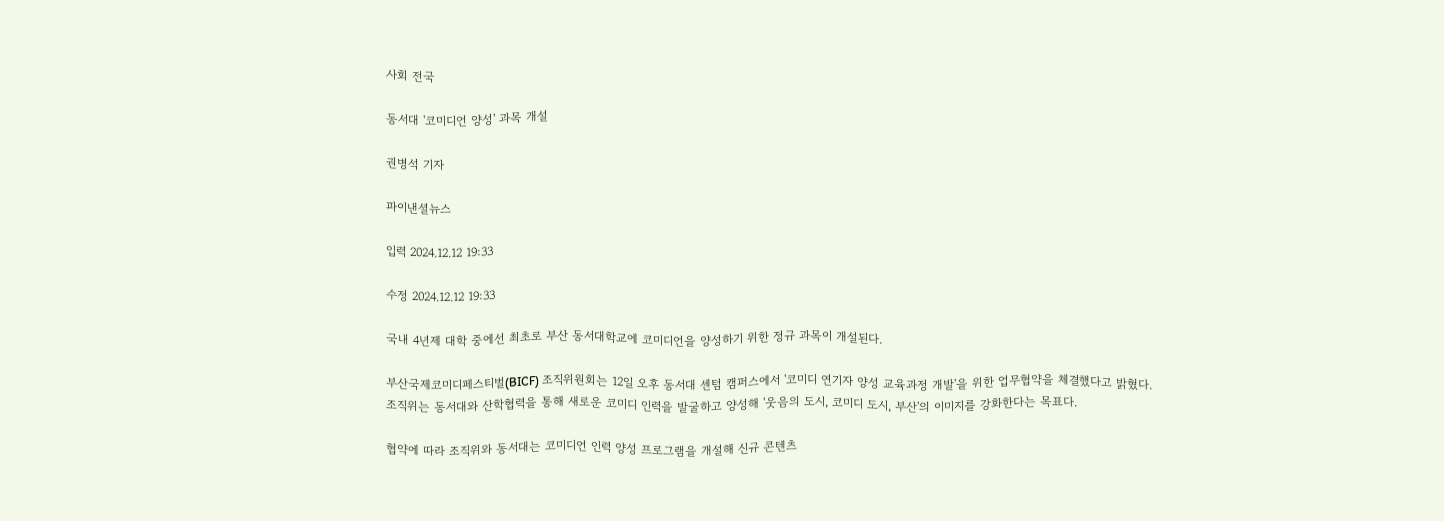사회 전국

동서대 '코미디언 양성' 과목 개설

권병석 기자

파이낸셜뉴스

입력 2024.12.12 19:33

수정 2024.12.12 19:33

국내 4년제 대학 중에선 최초로 부산 동서대학교에 코미디언을 양성하기 위한 정규 과목이 개설된다.

부산국제코미디페스티벌(BICF) 조직위원회는 12일 오후 동서대 센텀 캠퍼스에서 '코미디 연기자 양성 교육과정 개발'을 위한 업무협약을 체결했다고 밝혔다. 조직위는 동서대와 산학협력을 통해 새로운 코미디 인력을 발굴하고 양성해 '웃음의 도시, 코미디 도시, 부산'의 이미지를 강화한다는 목표다.

협약에 따라 조직위와 동서대는 코미디언 인력 양성 프로그램을 개설해 신규 콘텐츠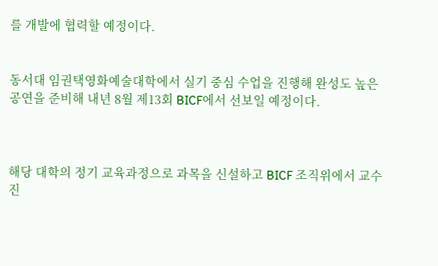를 개발에 협력할 예정이다.


동서대 임권택영화예술대학에서 실기 중심 수업을 진행해 완성도 높은 공연을 준비해 내년 8월 제13회 BICF에서 선보일 예정이다.



해당 대학의 정기 교육과정으로 과목을 신설하고 BICF 조직위에서 교수진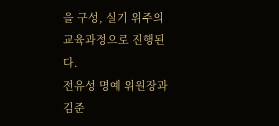을 구성, 실기 위주의 교육과정으로 진행된다.
전유성 명예 위원장과 김준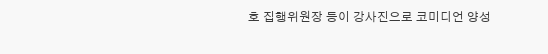호 집행위원장 등이 강사진으로 코미디언 양성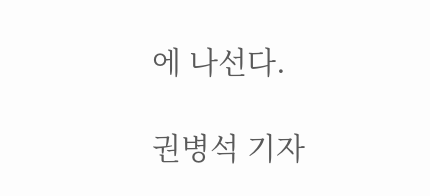에 나선다.

권병석 기자